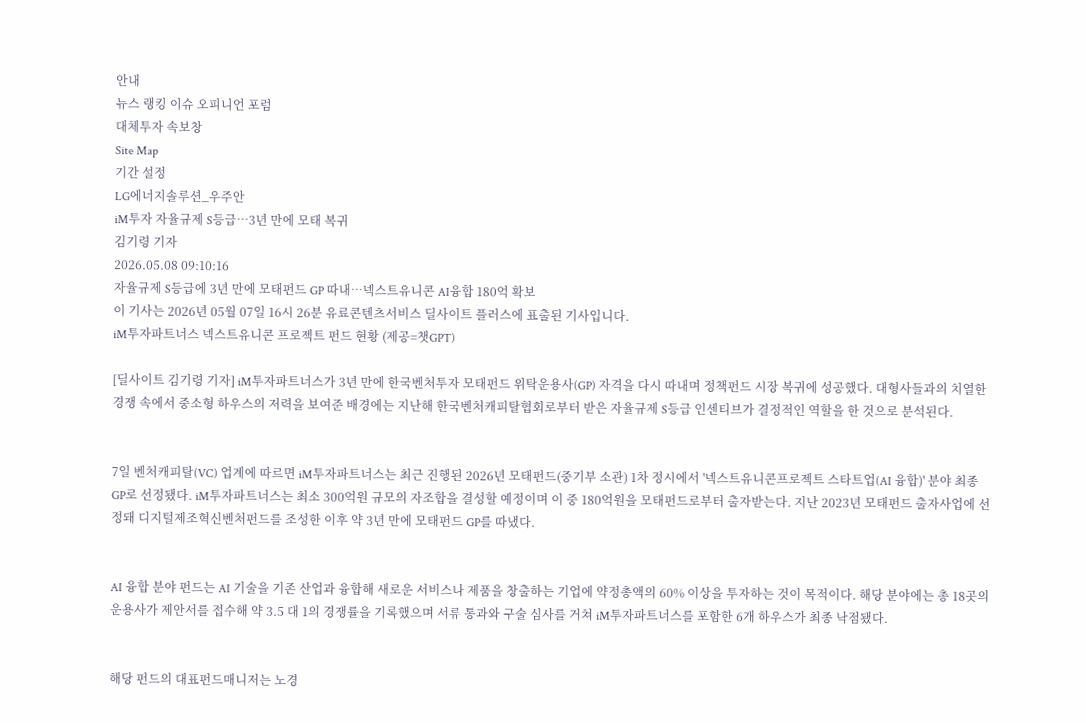안내
뉴스 랭킹 이슈 오피니언 포럼
대체투자 속보창
Site Map
기간 설정
LG에너지솔루션_우주안
iM투자 자율규제 S등급…3년 만에 모태 복귀
김기령 기자
2026.05.08 09:10:16
자율규제 S등급에 3년 만에 모태펀드 GP 따내…넥스트유니콘 AI융합 180억 확보
이 기사는 2026년 05월 07일 16시 26분 유료콘텐츠서비스 딜사이트 플러스에 표출된 기사입니다.
iM투자파트너스 넥스트유니콘 프로젝트 펀드 현황 (제공=챗GPT)

[딜사이트 김기령 기자] iM투자파트너스가 3년 만에 한국벤처투자 모태펀드 위탁운용사(GP) 자격을 다시 따내며 정책펀드 시장 복귀에 성공했다. 대형사들과의 치열한 경쟁 속에서 중소형 하우스의 저력을 보여준 배경에는 지난해 한국벤처캐피탈협회로부터 받은 자율규제 S등급 인센티브가 결정적인 역할을 한 것으로 분석된다.


7일 벤처캐피탈(VC) 업계에 따르면 iM투자파트너스는 최근 진행된 2026년 모태펀드(중기부 소관) 1차 정시에서 '넥스트유니콘프로젝트 스타트업(AI 융합)' 분야 최종 GP로 선정됐다. iM투자파트너스는 최소 300억원 규모의 자조합을 결성할 예정이며 이 중 180억원을 모태펀드로부터 출자받는다. 지난 2023년 모태펀드 출자사업에 선정돼 디지털제조혁신벤처펀드를 조성한 이후 약 3년 만에 모태펀드 GP를 따냈다.


AI 융합 분야 펀드는 AI 기술을 기존 산업과 융합해 새로운 서비스나 제품을 창출하는 기업에 약정총액의 60% 이상을 투자하는 것이 목적이다. 해당 분야에는 총 18곳의 운용사가 제안서를 접수해 약 3.5 대 1의 경쟁률을 기록했으며 서류 통과와 구술 심사를 거쳐 iM투자파트너스를 포함한 6개 하우스가 최종 낙점됐다.


해당 펀드의 대표펀드매니저는 노경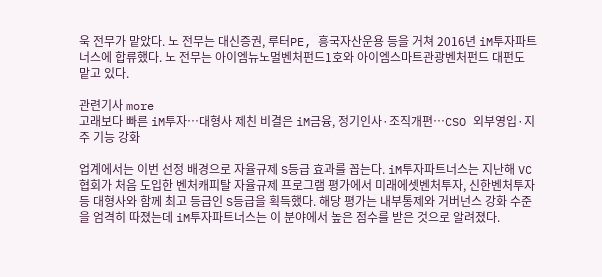욱 전무가 맡았다. 노 전무는 대신증권, 루터PE, 흥국자산운용 등을 거쳐 2016년 iM투자파트너스에 합류했다. 노 전무는 아이엠뉴노멀벤처펀드1호와 아이엠스마트관광벤처펀드 대펀도 맡고 있다.

관련기사 more
고래보다 빠른 iM투자…대형사 제친 비결은 iM금융, 정기인사·조직개편…CSO 외부영입·지주 기능 강화

업계에서는 이번 선정 배경으로 자율규제 S등급 효과를 꼽는다. iM투자파트너스는 지난해 VC협회가 처음 도입한 벤처캐피탈 자율규제 프로그램 평가에서 미래에셋벤처투자, 신한벤처투자 등 대형사와 함께 최고 등급인 S등급을 획득했다. 해당 평가는 내부통제와 거버넌스 강화 수준을 엄격히 따졌는데 iM투자파트너스는 이 분야에서 높은 점수를 받은 것으로 알려졌다.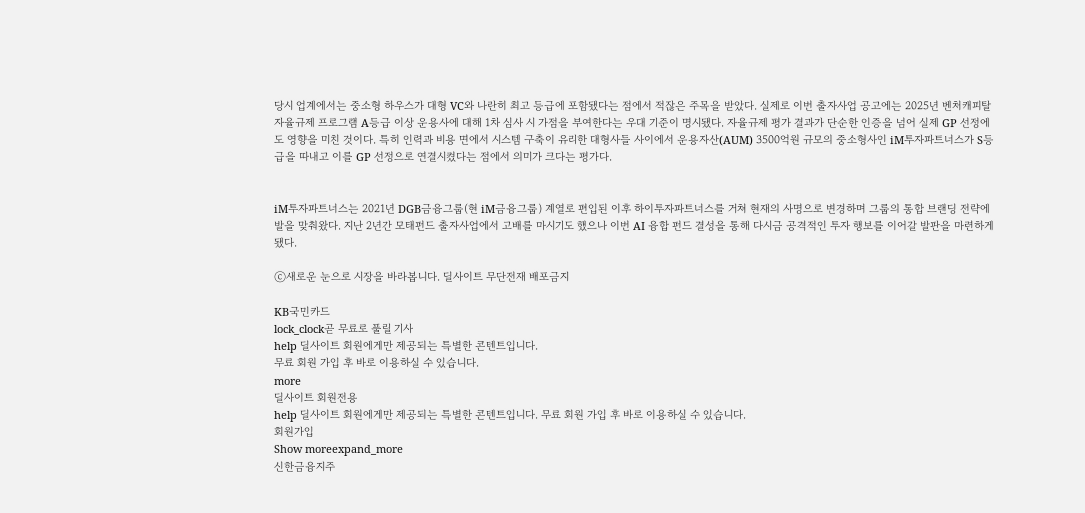당시 업계에서는 중소형 하우스가 대형 VC와 나란히 최고 등급에 포함됐다는 점에서 적잖은 주목을 받았다. 실제로 이번 출자사업 공고에는 2025년 벤처캐피탈 자율규제 프로그램 A등급 이상 운용사에 대해 1차 심사 시 가점을 부여한다는 우대 기준이 명시됐다. 자율규제 평가 결과가 단순한 인증을 넘어 실제 GP 선정에도 영향을 미친 것이다. 특히 인력과 비용 면에서 시스템 구축이 유리한 대형사들 사이에서 운용자산(AUM) 3500억원 규모의 중소형사인 iM투자파트너스가 S등급을 따내고 이를 GP 선정으로 연결시켰다는 점에서 의미가 크다는 평가다.


iM투자파트너스는 2021년 DGB금융그룹(현 iM금융그룹) 계열로 편입된 이후 하이투자파트너스를 거쳐 현재의 사명으로 변경하며 그룹의 통합 브랜딩 전략에 발을 맞춰왔다. 지난 2년간 모태펀드 출자사업에서 고배를 마시기도 했으나 이번 AI 융합 펀드 결성을 통해 다시금 공격적인 투자 행보를 이어갈 발판을 마련하게 됐다.

ⓒ새로운 눈으로 시장을 바라봅니다. 딜사이트 무단전재 배포금지

KB국민카드
lock_clock곧 무료로 풀릴 기사
help 딜사이트 회원에게만 제공되는 특별한 콘텐트입니다.
무료 회원 가입 후 바로 이용하실 수 있습니다.
more
딜사이트 회원전용
help 딜사이트 회원에게만 제공되는 특별한 콘텐트입니다. 무료 회원 가입 후 바로 이용하실 수 있습니다.
회원가입
Show moreexpand_more
신한금융지주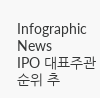Infographic News
IPO 대표주관 순위 추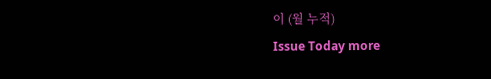이 (월 누적)
Issue Today more